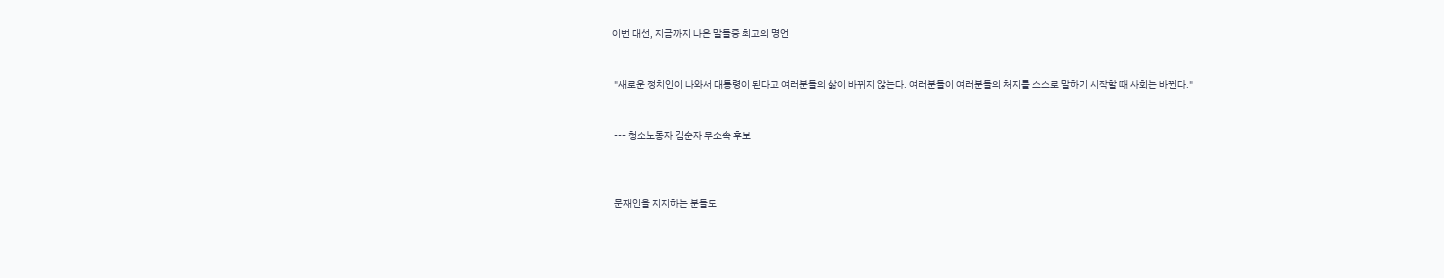이번 대선, 지금까지 나온 말들중 최고의 명언


 "새로운 정치인이 나와서 대통령이 된다고 여러분들의 삶이 바뀌지 않는다. 여러분들이 여러분들의 처지를 스스로 말하기 시작할 때 사회는 바뀐다."


 --- 청소노동자 김순자 무소속 후보



 문재인을 지지하는 분들도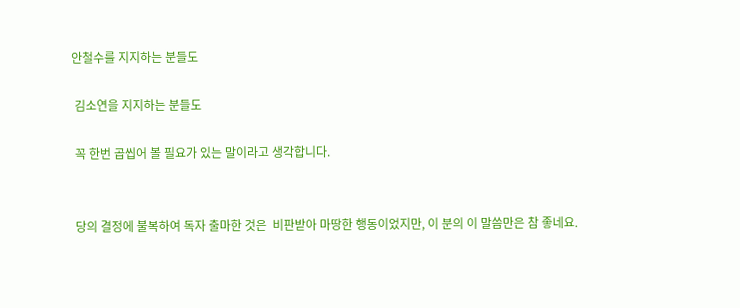안철수를 지지하는 분들도

 김소연을 지지하는 분들도

 꼭 한번 곱씹어 볼 필요가 있는 말이라고 생각합니다.


 당의 결정에 불복하여 독자 출마한 것은  비판받아 마땅한 행동이었지만, 이 분의 이 말씀만은 참 좋네요.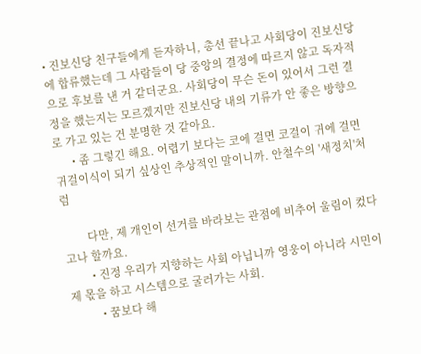• 진보신당 친구들에게 듣자하니, 총선 끝나고 사회당이 진보신당에 합류했는데 그 사람들이 당 중앙의 결정에 따르지 않고 독자적으로 후보를 낸 거 같더군요. 사회당이 무슨 돈이 있어서 그런 결정을 했는지는 모르겠지만 진보신당 내의 기류가 안 좋은 방향으로 가고 있는 건 분명한 것 같아요.
      • 좀 그렇긴 해요. 어렵기 보다는 코에 걸면 코걸이 귀에 걸면 귀걸이식이 되기 싶상인 추상적인 말이니까. 안철수의 '새정치'처럼

        다만, 제 개인이 선거를 바라보는 관점에 비추어 울림이 컸다고나 할까요.
        • 진정 우리가 지향하는 사회 아닙니까 영웅이 아니라 시민이 제 몫을 하고 시스템으로 굴러가는 사회.
          • 꿈보다 해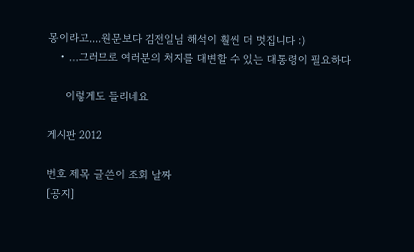몽이라고....원문보다 김전일님 해석이 훨씬 더 멋집니다 :)
    • …그러므로 여러분의 처지를 대변할 수 있는 대통령이 필요하다

      이렇게도 들리네요

게시판 2012

번호 제목 글쓴이 조회 날짜
[공지]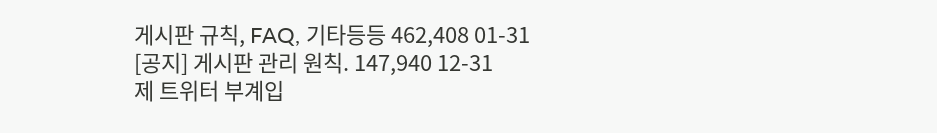게시판 규칙, FAQ, 기타등등 462,408 01-31
[공지] 게시판 관리 원칙. 147,940 12-31
제 트위터 부계입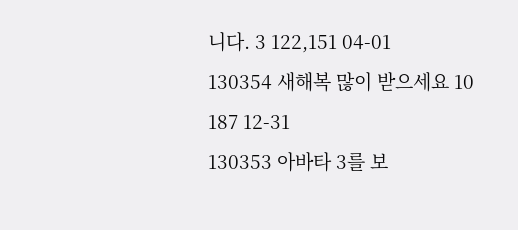니다. 3 122,151 04-01
130354 새해복 많이 받으세요 10 187 12-31
130353 아바타 3를 보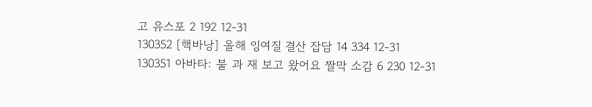고 유스포 2 192 12-31
130352 [핵바낭] 올해 잉여질 결산 잡담 14 334 12-31
130351 아바타: 불 과 재 보고 왔어요 짤막 소감 6 230 12-31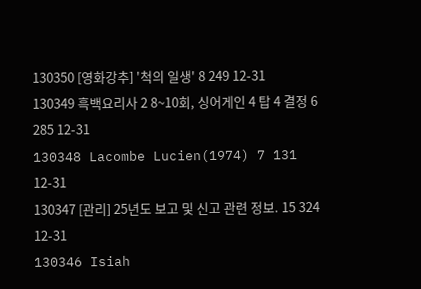130350 [영화강추] '척의 일생' 8 249 12-31
130349 흑백요리사 2 8~10회, 싱어게인 4 탑 4 결정 6 285 12-31
130348 Lacombe Lucien(1974) 7 131 12-31
130347 [관리] 25년도 보고 및 신고 관련 정보. 15 324 12-31
130346 Isiah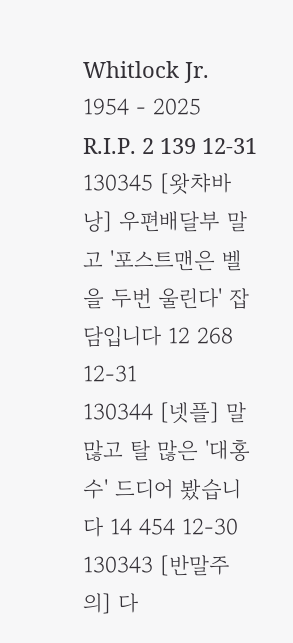Whitlock Jr. 1954 - 2025 R.I.P. 2 139 12-31
130345 [왓챠바낭] 우편배달부 말고 '포스트맨은 벨을 두번 울린다' 잡담입니다 12 268 12-31
130344 [넷플] 말 많고 탈 많은 '대홍수' 드디어 봤습니다 14 454 12-30
130343 [반말주의] 다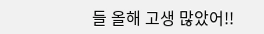들 올해 고생 많았어!!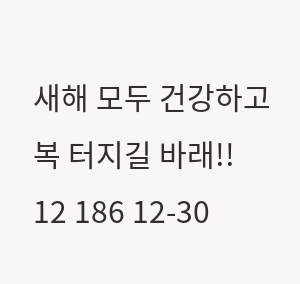새해 모두 건강하고 복 터지길 바래!! 12 186 12-30